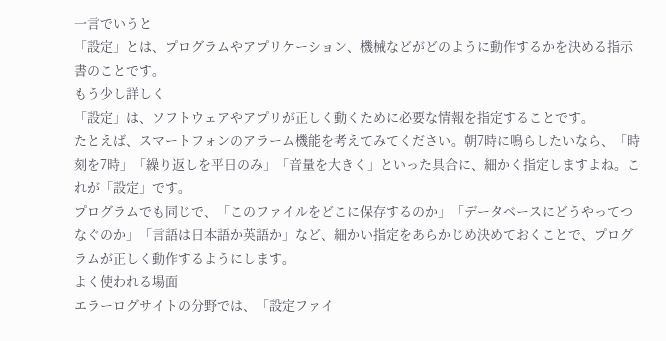一言でいうと
「設定」とは、プログラムやアプリケーション、機械などがどのように動作するかを決める指示書のことです。
もう少し詳しく
「設定」は、ソフトウェアやアプリが正しく動くために必要な情報を指定することです。
たとえば、スマートフォンのアラーム機能を考えてみてください。朝7時に鳴らしたいなら、「時刻を7時」「繰り返しを平日のみ」「音量を大きく」といった具合に、細かく指定しますよね。これが「設定」です。
プログラムでも同じで、「このファイルをどこに保存するのか」「データベースにどうやってつなぐのか」「言語は日本語か英語か」など、細かい指定をあらかじめ決めておくことで、プログラムが正しく動作するようにします。
よく使われる場面
エラーログサイトの分野では、「設定ファイ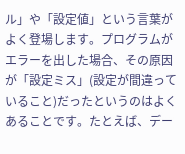ル」や「設定値」という言葉がよく登場します。プログラムがエラーを出した場合、その原因が「設定ミス」(設定が間違っていること)だったというのはよくあることです。たとえば、デー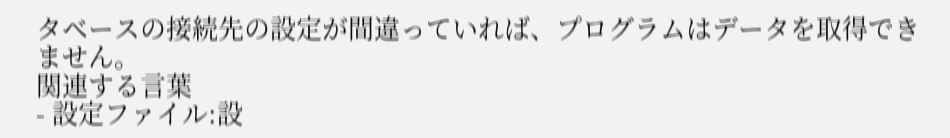タベースの接続先の設定が間違っていれば、プログラムはデータを取得できません。
関連する言葉
- 設定ファイル:設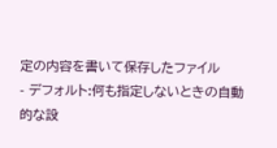定の内容を書いて保存したファイル
- デフォルト:何も指定しないときの自動的な設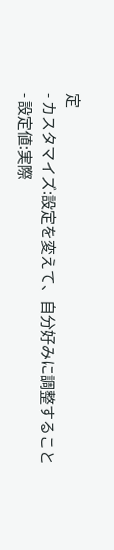定
- カスタマイズ:設定を変えて、自分好みに調整すること
- 設定値:実際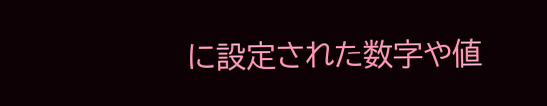に設定された数字や値